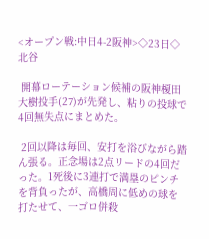<オープン戦:中日4-2阪神>◇23日◇北谷

 開幕ローテーション候補の阪神榎田大樹投手(27)が先発し、粘りの投球で4回無失点にまとめた。

 2回以降は毎回、安打を浴びながら踏ん張る。正念場は2点リードの4回だった。1死後に3連打で満塁のピンチを背負ったが、高橋周に低めの球を打たせて、一ゴロ併殺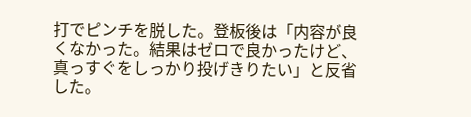打でピンチを脱した。登板後は「内容が良くなかった。結果はゼロで良かったけど、真っすぐをしっかり投げきりたい」と反省した。